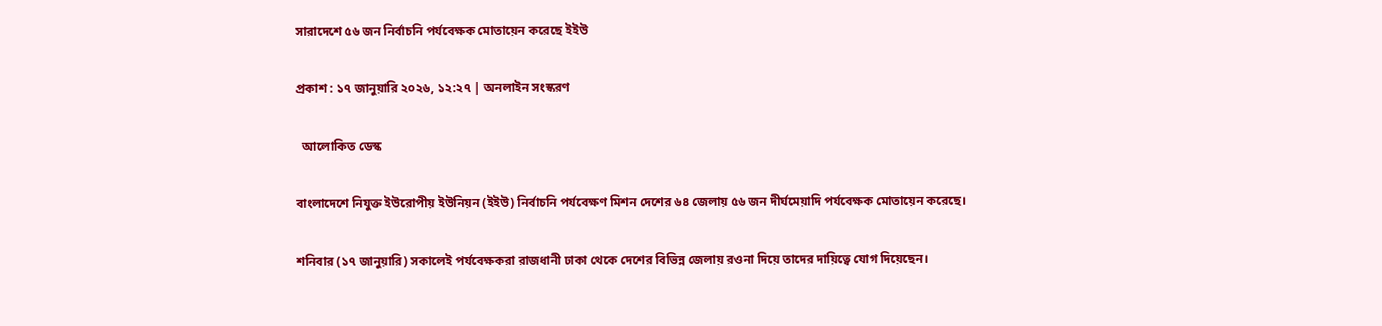সারাদেশে ৫৬ জন নির্বাচনি পর্যবেক্ষক মোতায়েন করেছে ইইউ

প্রকাশ : ১৭ জানুয়ারি ২০২৬, ১২:২৭ | অনলাইন সংস্করণ

  আলোকিত ডেস্ক

বাংলাদেশে নিযুক্ত ইউরোপীয় ইউনিয়ন (ইইউ) নির্বাচনি পর্যবেক্ষণ মিশন দেশের ৬৪ জেলায় ৫৬ জন দীর্ঘমেয়াদি পর্যবেক্ষক মোতায়েন করেছে।

শনিবার (১৭ জানুয়ারি) সকালেই পর্যবেক্ষকরা রাজধানী ঢাকা থেকে দেশের বিভিন্ন জেলায় রওনা দিয়ে তাদের দায়িত্বে যোগ দিয়েছেন।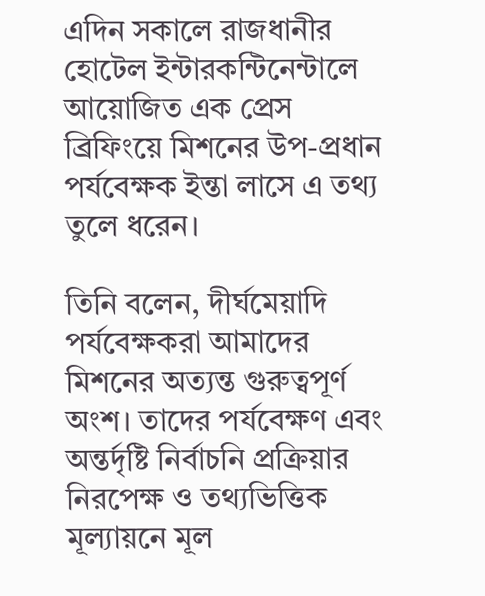এদিন সকালে রাজধানীর হোটেল ইন্টারকন্টিনেন্টালে আয়োজিত এক প্রেস ব্রিফিংয়ে মিশনের উপ-প্রধান পর্যবেক্ষক ইন্তা লাসে এ তথ্য তুলে ধরেন।

তিনি বলেন, দীর্ঘমেয়াদি পর্যবেক্ষকরা আমাদের মিশনের অত্যন্ত গুরুত্বপূর্ণ অংশ। তাদের পর্যবেক্ষণ এবং অন্তর্দৃষ্টি নির্বাচনি প্রক্রিয়ার নিরপেক্ষ ও তথ্যভিত্তিক মূল্যায়নে মূল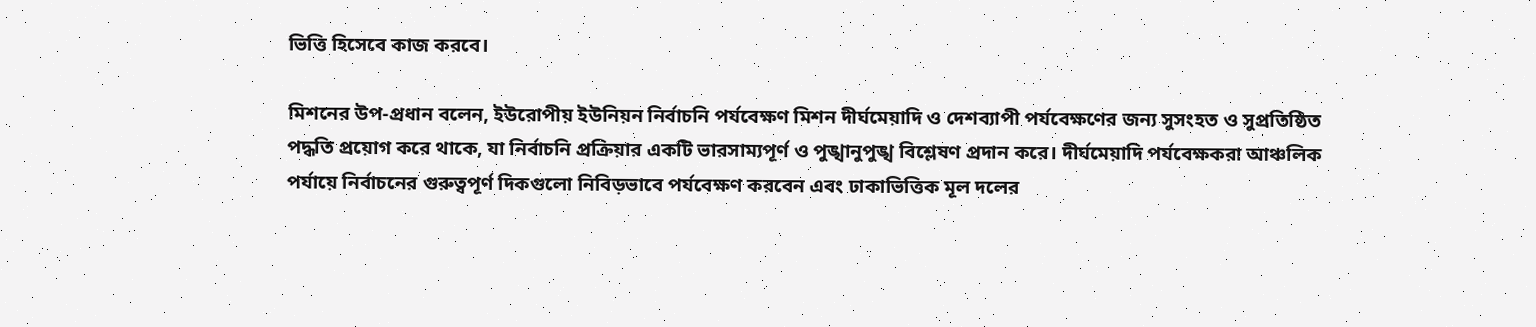ভিত্তি হিসেবে কাজ করবে।

মিশনের উপ-প্রধান বলেন, ইউরোপীয় ইউনিয়ন নির্বাচনি পর্যবেক্ষণ মিশন দীর্ঘমেয়াদি ও দেশব্যাপী পর্যবেক্ষণের জন্য সুসংহত ও সুপ্রতিষ্ঠিত পদ্ধতি প্রয়োগ করে থাকে, যা নির্বাচনি প্রক্রিয়ার একটি ভারসাম্যপূর্ণ ও পুঙ্খানুপুঙ্খ বিশ্লেষণ প্রদান করে। দীর্ঘমেয়াদি পর্যবেক্ষকরা আঞ্চলিক পর্যায়ে নির্বাচনের গুরুত্বপূর্ণ দিকগুলো নিবিড়ভাবে পর্যবেক্ষণ করবেন এবং ঢাকাভিত্তিক মূল দলের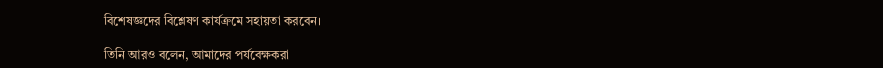বিশেষজ্ঞদের বিশ্লেষণ কার্যক্রমে সহায়তা করবেন।

তিনি আরও বলেন, আমাদের পর্যবেক্ষকরা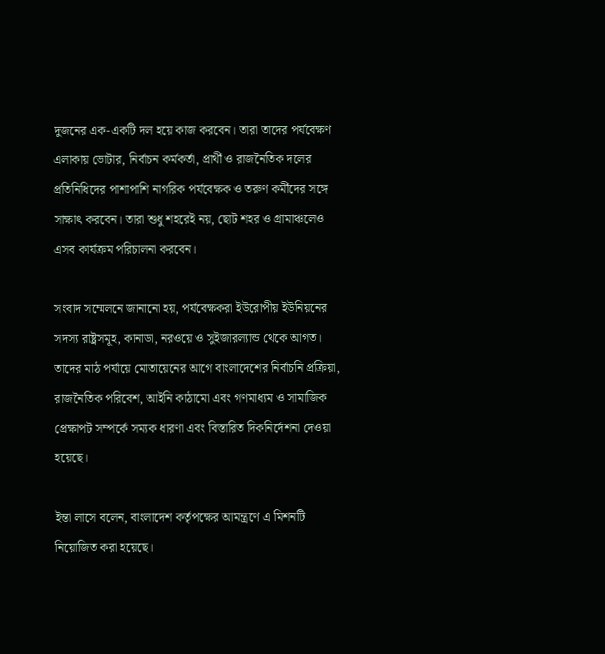দুজনের এক-একটি দল হয়ে কাজ করবেন। তারা তাদের পর্যবেক্ষণ এলাকায় ভোটার, নির্বাচন কর্মকর্তা, প্রার্থী ও রাজনৈতিক দলের প্রতিনিধিদের পাশাপাশি নাগরিক পর্যবেক্ষক ও তরুণ কর্মীদের সঙ্গে সাক্ষাৎ করবেন। তারা শুধু শহরেই নয়, ছোট শহর ও গ্রামাঞ্চলেও এসব কার্যক্রম পরিচালনা করবেন।

সংবাদ সম্মেলনে জানানো হয়, পর্যবেক্ষকরা ইউরোপীয় ইউনিয়নের সদস্য রাষ্ট্রসমূহ, কানাডা, নরওয়ে ও সুইজারল্যান্ড থেকে আগত। তাদের মাঠ পর্যায়ে মোতায়েনের আগে বাংলাদেশের নির্বাচনি প্রক্রিয়া, রাজনৈতিক পরিবেশ, আইনি কাঠামো এবং গণমাধ্যম ও সামাজিক প্রেক্ষাপট সম্পর্কে সম্যক ধারণা এবং বিস্তারিত দিকনির্দেশনা দেওয়া হয়েছে।

ইন্তা লাসে বলেন, বাংলাদেশ কর্তৃপক্ষের আমন্ত্রণে এ মিশনটি নিয়োজিত করা হয়েছে।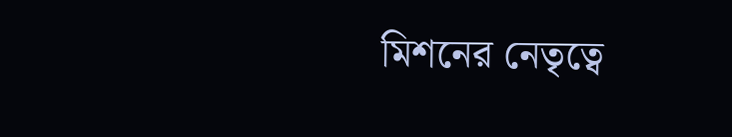মিশনের নেতৃত্বে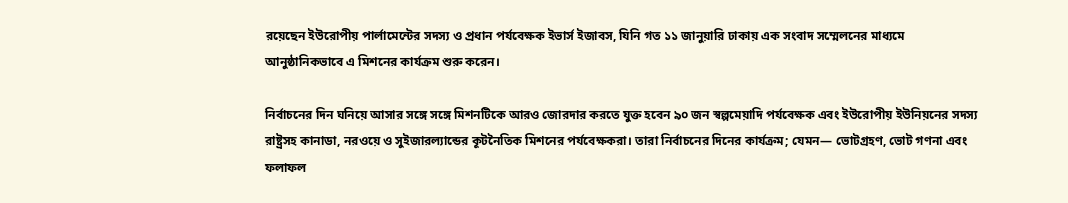রয়েছেন ইউরোপীয় পার্লামেন্টের সদস্য ও প্রধান পর্যবেক্ষক ইভার্স ইজাবস, যিনি গত ১১ জানুয়ারি ঢাকায় এক সংবাদ সম্মেলনের মাধ্যমে আনুষ্ঠানিকভাবে এ মিশনের কার্যক্রম শুরু করেন।

নির্বাচনের দিন ঘনিয়ে আসার সঙ্গে সঙ্গে মিশনটিকে আরও জোরদার করতে যুক্ত হবেন ৯০ জন স্বল্পমেয়াদি পর্যবেক্ষক এবং ইউরোপীয় ইউনিয়নের সদস্য রাষ্ট্রসহ কানাডা, নরওয়ে ও সুইজারল্যান্ডের কূটনৈতিক মিশনের পর্যবেক্ষকরা। তারা নির্বাচনের দিনের কার্যক্রম; যেমন— ভোটগ্রহণ, ভোট গণনা এবং ফলাফল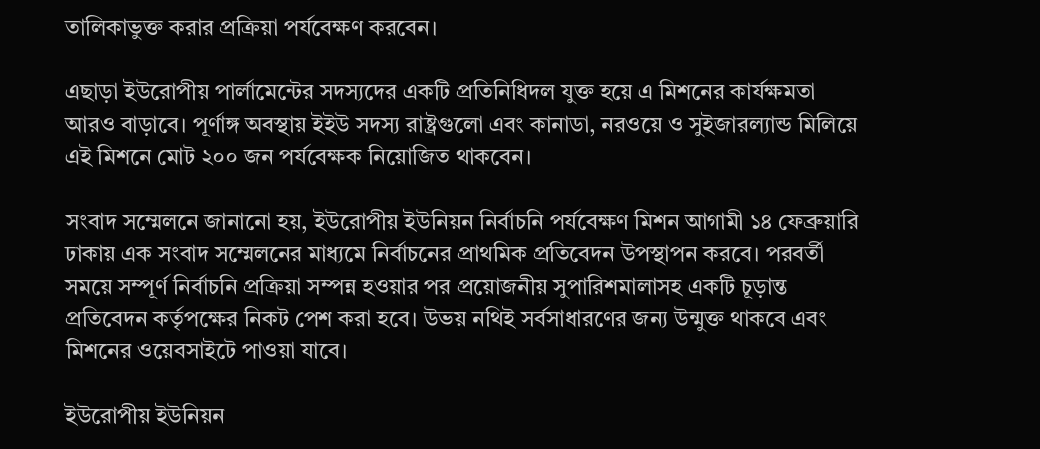তালিকাভুক্ত করার প্রক্রিয়া পর্যবেক্ষণ করবেন।

এছাড়া ইউরোপীয় পার্লামেন্টের সদস্যদের একটি প্রতিনিধিদল যুক্ত হয়ে এ মিশনের কার্যক্ষমতা আরও বাড়াবে। পূর্ণাঙ্গ অবস্থায় ইইউ সদস্য রাষ্ট্রগুলো এবং কানাডা, নরওয়ে ও সুইজারল্যান্ড মিলিয়ে এই মিশনে মোট ২০০ জন পর্যবেক্ষক নিয়োজিত থাকবেন।

সংবাদ সম্মেলনে জানানো হয়, ইউরোপীয় ইউনিয়ন নির্বাচনি পর্যবেক্ষণ মিশন আগামী ১৪ ফেব্রুয়ারি ঢাকায় এক সংবাদ সম্মেলনের মাধ্যমে নির্বাচনের প্রাথমিক প্রতিবেদন উপস্থাপন করবে। পরবর্তী সময়ে সম্পূর্ণ নির্বাচনি প্রক্রিয়া সম্পন্ন হওয়ার পর প্রয়োজনীয় সুপারিশমালাসহ একটি চূড়ান্ত প্রতিবেদন কর্তৃপক্ষের নিকট পেশ করা হবে। উভয় নথিই সর্বসাধারণের জন্য উন্মুক্ত থাকবে এবং মিশনের ওয়েবসাইটে পাওয়া যাবে।

ইউরোপীয় ইউনিয়ন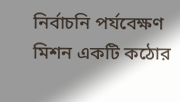নির্বাচনি পর্যবেক্ষণ মিশন একটি কঠোর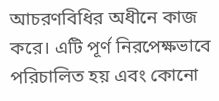আচরণবিধির অধীনে কাজ করে। এটি পূর্ণ নিরপেক্ষভাবে পরিচালিত হয় এবং কোনো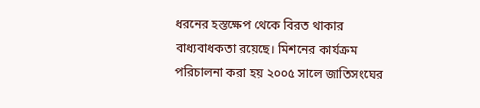ধরনের হস্তক্ষেপ থেকে বিরত থাকার বাধ্যবাধকতা রয়েছে। মিশনের কার্যক্রম পরিচালনা করা হয় ২০০৫ সালে জাতিসংঘের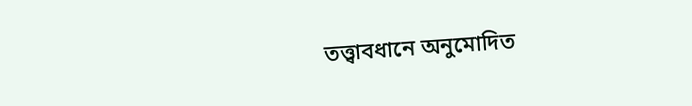তত্ত্বাবধানে অনুমোদিত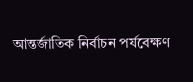আন্তর্জাতিক নির্বাচন পর্যবেক্ষণ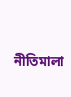নীতিমালা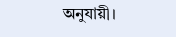অনুযায়ী।